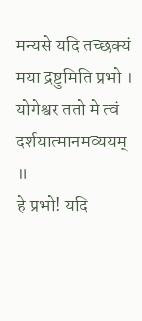मन्यसे यदि तच्छक्यं मया द्रष्टुमिति प्रभो ।
योगेश्वर ततो मे त्वं दर्शयात्मानमव्ययम् ॥
हे प्रभो! यदि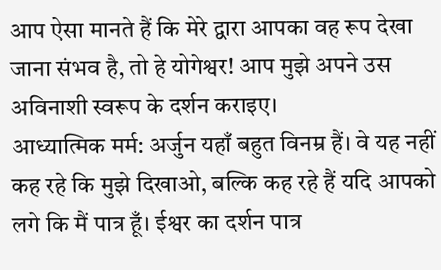आप ऐसा मानते हैं कि मेरे द्वारा आपका वह रूप देखा जाना संभव है, तो हे योगेश्वर! आप मुझे अपने उस अविनाशी स्वरूप के दर्शन कराइए।
आध्यात्मिक मर्म: अर्जुन यहाँ बहुत विनम्र हैं। वे यह नहीं कह रहे कि मुझे दिखाओ, बल्कि कह रहे हैं यदि आपको लगे कि मैं पात्र हूँ। ईश्वर का दर्शन पात्र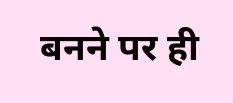बनने पर ही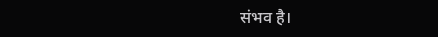संभव है।